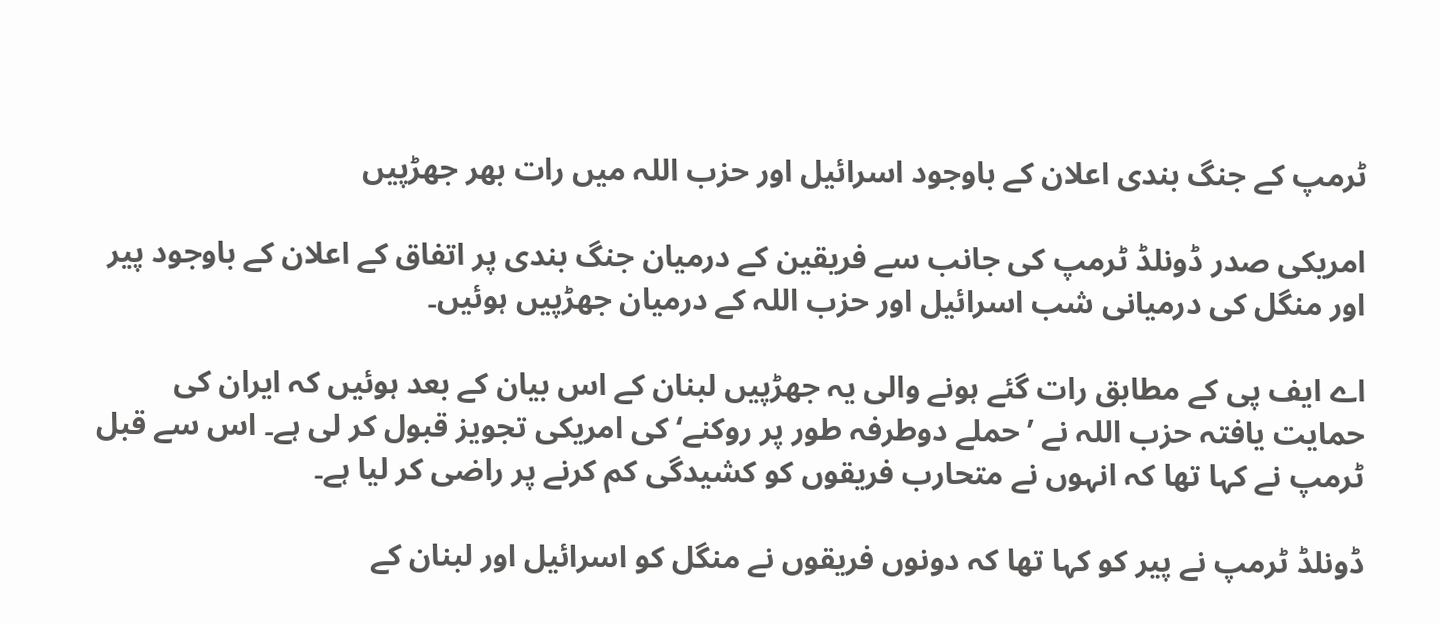ٹرمپ کے جنگ بندی اعلان کے باوجود اسرائیل اور حزب اللہ میں رات بھر جھڑپیں

امریکی صدر ڈونلڈ ٹرمپ کی جانب سے فریقین کے درمیان جنگ بندی پر اتفاق کے اعلان کے باوجود پیر اور منگل کی درمیانی شب اسرائیل اور حزب اللہ کے درمیان جھڑپیں ہوئیں۔

اے ایف پی کے مطابق رات گئے ہونے والی یہ جھڑپیں لبنان کے اس بیان کے بعد ہوئیں کہ ایران کی حمایت یافتہ حزب اللہ نے ’حملے دوطرفہ طور پر روکنے‘ کی امریکی تجویز قبول کر لی ہے۔ اس سے قبل ٹرمپ نے کہا تھا کہ انہوں نے متحارب فریقوں کو کشیدگی کم کرنے پر راضی کر لیا ہے۔

ڈونلڈ ٹرمپ نے پیر کو کہا تھا کہ دونوں فریقوں نے منگل کو اسرائیل اور لبنان کے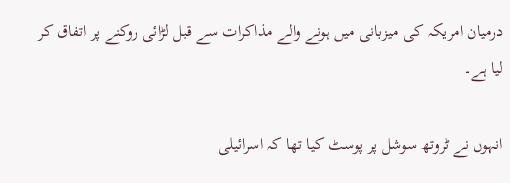درمیان امریکہ کی میزبانی میں ہونے والے مذاکرات سے قبل لڑائی روکنے پر اتفاق کر لیا ہے۔

انہوں نے ٹروتھ سوشل پر پوسٹ کیا تھا کہ اسرائیلی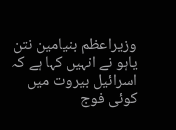وزیراعظم بنیامین نتن یاہو نے انہیں کہا ہے کہ اسرائیل بیروت میں کوئی فوج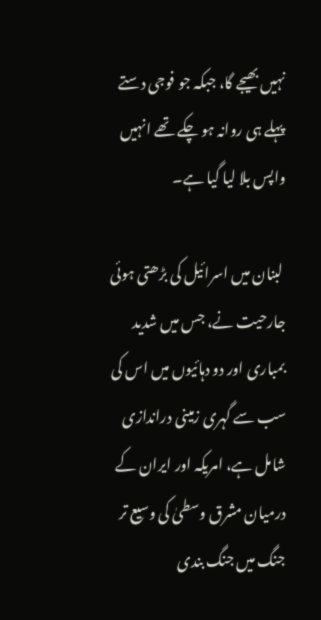نہیں بھیجے گا، جبکہ جو فوجی دستے پہلے ہی روانہ ہو چکے تھے انہیں واپس بلا لیا گیا ہے۔

 لبنان میں اسرائیل کی بڑھتی ہوئی جارحیت نے، جس میں شدید بمباری اور دو دہائیوں میں اس کی سب سے گہری زمینی دراندازی شامل ہے، امریکہ اور ایران کے درمیان مشرق وسطیٰ کی وسیع تر جنگ میں جنگ بندی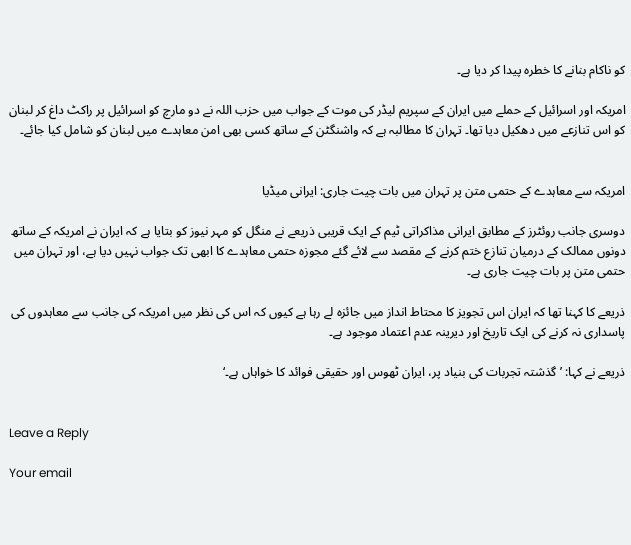کو ناکام بنانے کا خطرہ پیدا کر دیا ہے۔

امریکہ اور اسرائیل کے حملے میں ایران کے سپریم لیڈر کی موت کے جواب میں حزب اللہ نے دو مارچ کو اسرائیل پر راکٹ داغ کر لبنان کو اس تنازعے میں دھکیل دیا تھا۔ تہران کا مطالبہ ہے کہ واشنگٹن کے ساتھ کسی بھی امن معاہدے میں لبنان کو شامل کیا جائے۔


امریکہ سے معاہدے کے حتمی متن پر تہران میں بات چیت جاری: ایرانی میڈیا

دوسری جانب روئٹرز کے مطابق ایرانی مذاکراتی ٹیم کے ایک قریبی ذریعے نے منگل کو مہر نیوز کو بتایا ہے کہ ایران نے امریکہ کے ساتھ دونوں ممالک کے درمیان تنازع ختم کرنے کے مقصد سے لائے گئے مجوزہ حتمی معاہدے کا ابھی تک جواب نہیں دیا ہے، اور تہران میں حتمی متن پر بات چیت جاری ہے۔

ذریعے کا کہنا تھا کہ ایران اس تجویز کا محتاط انداز میں جائزہ لے رہا ہے کیوں کہ اس کی نظر میں امریکہ کی جانب سے معاہدوں کی پاسداری نہ کرنے کی ایک تاریخ اور دیرینہ عدم اعتماد موجود ہے۔

ذریعے نے کہا: ’گذشتہ تجربات کی بنیاد پر، ایران ٹھوس اور حقیقی فوائد کا خواہاں ہے۔‘


Leave a Reply

Your email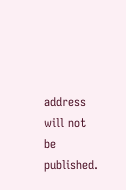address will not be published.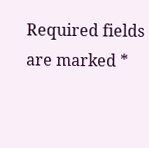Required fields are marked *